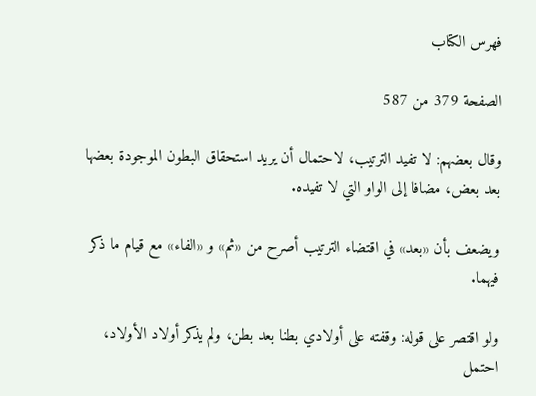فهرس الكتاب

الصفحة 379 من 587

وقال بعضهم: لا تفيد الترتيب، لاحتمال أن يريد استحقاق البطون الموجودة بعضها بعد بعض، مضافا إلى الواو التي لا تفيده.

ويضعف بأن «بعد» في اقتضاء الترتيب أصرح من «ثم» و «الفاء» مع قيام ما ذكر فيهما.

ولو اقتصر على قوله: وقفته على أولادي بطنا بعد بطن، ولم يذكر أولاد الأولاد، احتمل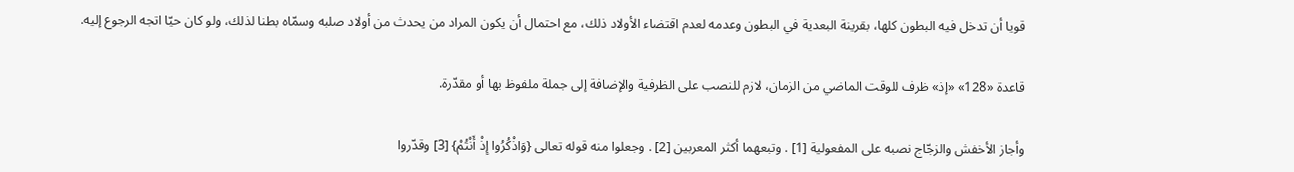قويا أن تدخل فيه البطون كلها، بقرينة البعدية في البطون وعدمه لعدم اقتضاء الأولاد ذلك، مع احتمال أن يكون المراد من يحدث من أولاد صلبه وسمّاه بطنا لذلك، ولو كان حيّا اتجه الرجوع إليه.

قاعدة «128» «إذ» ظرف للوقت الماضي من الزمان، لازم للنصب على الظرفية والإضافة إلى جملة ملفوظ بها أو مقدّرة.

وأجاز الأخفش والزجّاج نصبه على المفعولية [1] . وتبعهما أكثر المعربين [2] . وجعلوا منه قوله تعالى {وَاذْكُرُوا إِذْ أَنْتُمْ} [3] وقدّروا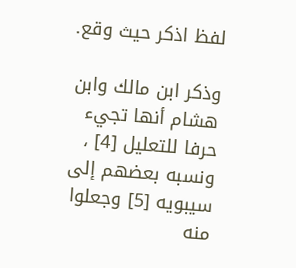لفظ اذكر حيث وقع.

وذكر ابن مالك وابن هشام أنها تجيء حرفا للتعليل [4] ، ونسبه بعضهم إلى سيبويه [5] وجعلوا منه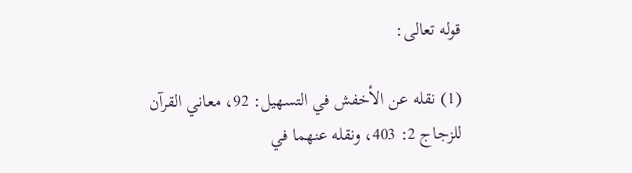قوله تعالى:

(1) نقله عن الأخفش في التسهيل: 92، معاني القرآن للزجاج 2: 403، ونقله عنهما في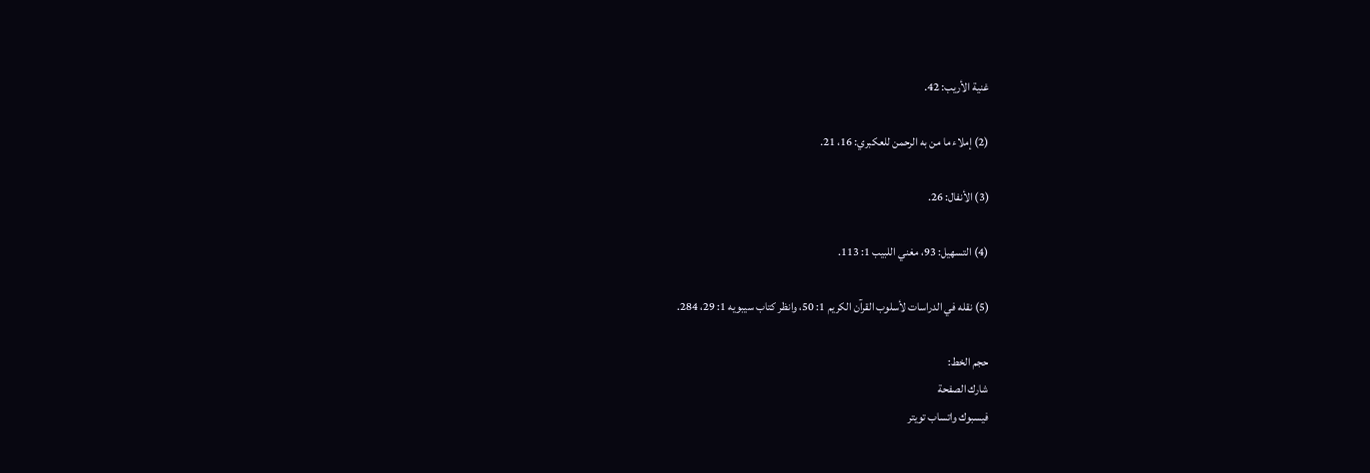غنية الأريب: 42.

(2) إملاء ما من به الرحمن للعكبري: 16، 21.

(3) الأنفال: 26.

(4) التسهيل: 93، مغني اللبيب 1: 113.

(5) نقله في الدراسات لأسلوب القرآن الكريم 1: 50، وانظر كتاب سيبويه 1: 29، 284.

حجم الخط:
شارك الصفحة
فيسبوك واتساب تويتر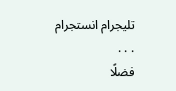تليجرام انستجرام
. . .
فضلًا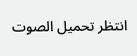انتظر تحميل الصوت